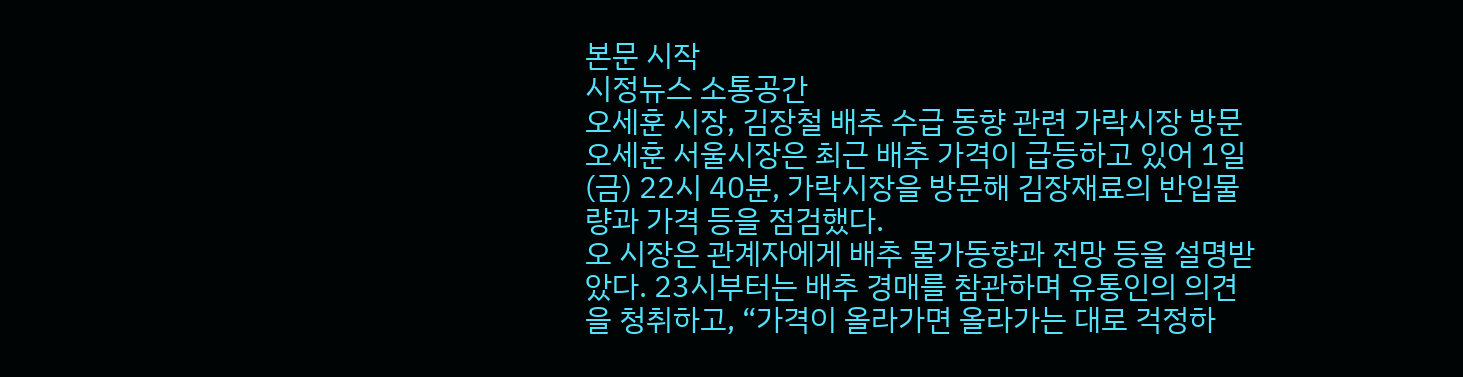본문 시작
시정뉴스 소통공간
오세훈 시장, 김장철 배추 수급 동향 관련 가락시장 방문
오세훈 서울시장은 최근 배추 가격이 급등하고 있어 1일(금) 22시 40분, 가락시장을 방문해 김장재료의 반입물량과 가격 등을 점검했다.
오 시장은 관계자에게 배추 물가동향과 전망 등을 설명받았다. 23시부터는 배추 경매를 참관하며 유통인의 의견을 청취하고, “가격이 올라가면 올라가는 대로 걱정하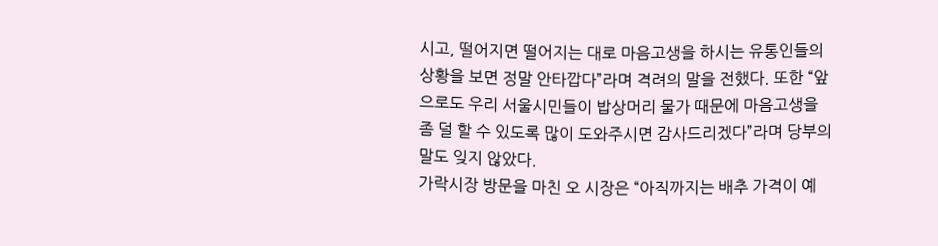시고, 떨어지면 떨어지는 대로 마음고생을 하시는 유통인들의 상황을 보면 정말 안타깝다”라며 격려의 말을 전했다. 또한 “앞으로도 우리 서울시민들이 밥상머리 물가 때문에 마음고생을 좀 덜 할 수 있도록 많이 도와주시면 감사드리겠다”라며 당부의 말도 잊지 않았다.
가락시장 방문을 마친 오 시장은 “아직까지는 배추 가격이 예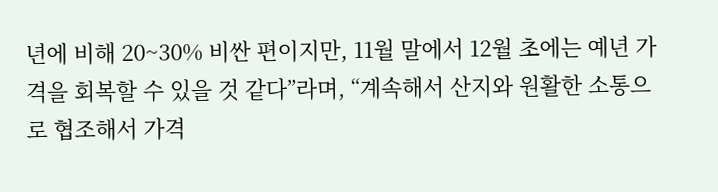년에 비해 20~30% 비싼 편이지만, 11월 말에서 12월 초에는 예년 가격을 회복할 수 있을 것 같다”라며, “계속해서 산지와 원활한 소통으로 협조해서 가격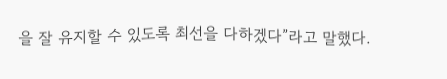을 잘 유지할 수 있도록 최선을 다하겠다”라고 말했다.